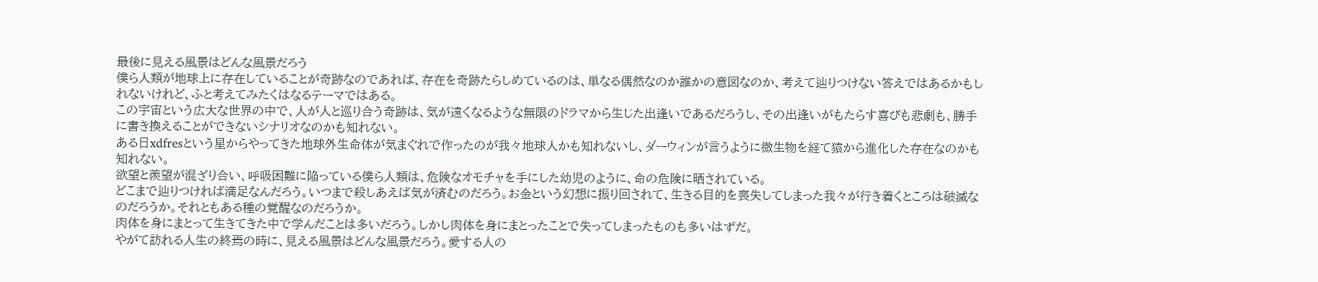最後に見える風景はどんな風景だろう
僕ら人類が地球上に存在していることが奇跡なのであれば、存在を奇跡たらしめているのは、単なる偶然なのか誰かの意図なのか、考えて辿りつけない答えではあるかもしれないけれど、ふと考えてみたくはなるテーマではある。
この宇宙という広大な世界の中で、人が人と巡り合う奇跡は、気が遠くなるような無限のドラマから生じた出逢いであるだろうし、その出逢いがもたらす喜びも悲劇も、勝手に書き換えることができないシナリオなのかも知れない。
ある日xdfresという星からやってきた地球外生命体が気まぐれで作ったのが我々地球人かも知れないし、ダーウィンが言うように微生物を経て猿から進化した存在なのかも知れない。
欲望と羨望が混ざり合い、呼吸困難に陥っている僕ら人類は、危険なオモチャを手にした幼児のように、命の危険に晒されている。
どこまで辿りつければ満足なんだろう。いつまで殺しあえば気が済むのだろう。お金という幻想に振り回されて、生きる目的を喪失してしまった我々が行き着くところは破滅なのだろうか。それともある種の覚醒なのだろうか。
肉体を身にまとって生きてきた中で学んだことは多いだろう。しかし肉体を身にまとったことで失ってしまったものも多いはずだ。
やがて訪れる人生の終焉の時に、見える風景はどんな風景だろう。愛する人の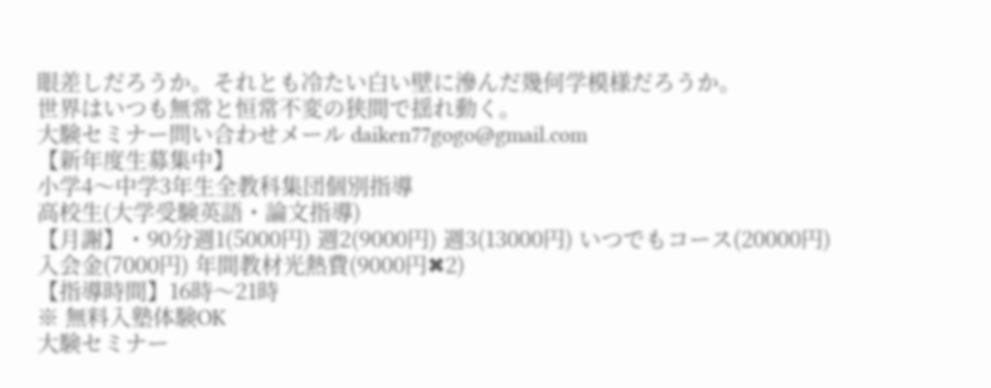眼差しだろうか。それとも冷たい白い壁に滲んだ幾何学模様だろうか。
世界はいつも無常と恒常不変の狭間で揺れ動く。
大験セミナー問い合わせメール daiken77gogo@gmail.com
【新年度生募集中】
小学4〜中学3年生全教科集団個別指導
高校生(大学受験英語・論文指導)
【月謝】・90分週1(5000円) 週2(9000円) 週3(13000円) いつでもコース(20000円)
入会金(7000円) 年間教材光熱費(9000円✖2)
【指導時間】16時〜21時
※ 無料入塾体験OK
大験セミナー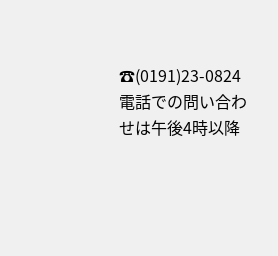☎(0191)23-0824
電話での問い合わせは午後4時以降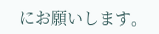にお願いします。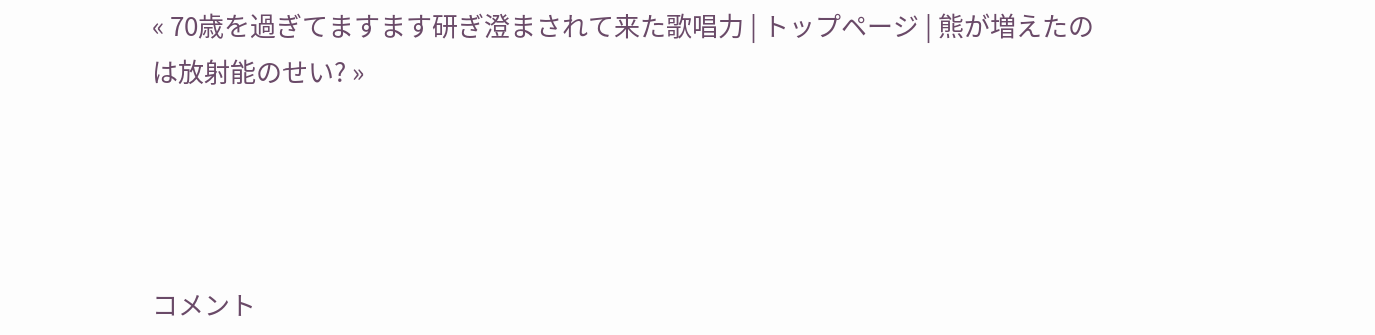« 70歳を過ぎてますます研ぎ澄まされて来た歌唱力 | トップページ | 熊が増えたのは放射能のせい? »




コメント